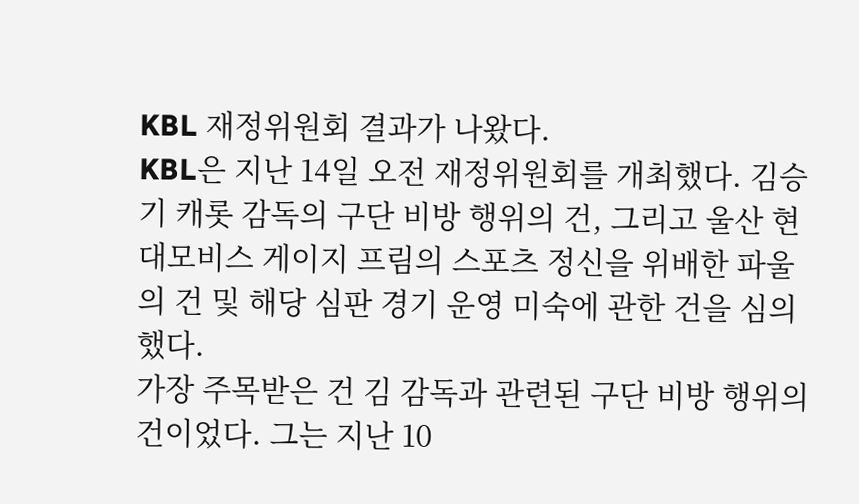KBL 재정위원회 결과가 나왔다.
KBL은 지난 14일 오전 재정위원회를 개최했다. 김승기 캐롯 감독의 구단 비방 행위의 건, 그리고 울산 현대모비스 게이지 프림의 스포츠 정신을 위배한 파울의 건 및 해당 심판 경기 운영 미숙에 관한 건을 심의했다.
가장 주목받은 건 김 감독과 관련된 구단 비방 행위의 건이었다. 그는 지난 10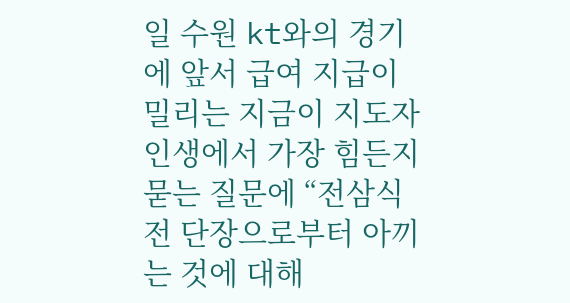일 수원 kt와의 경기에 앞서 급여 지급이 밀리는 지금이 지도자 인생에서 가장 힘든지 묻는 질문에 “전삼식 전 단장으로부터 아끼는 것에 대해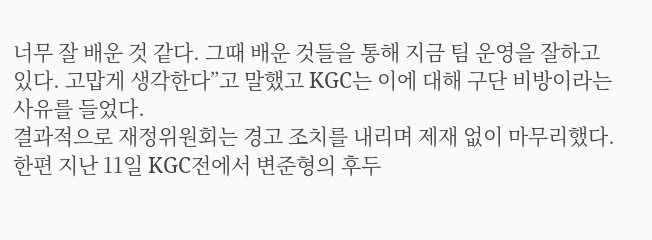너무 잘 배운 것 같다. 그때 배운 것들을 통해 지금 팀 운영을 잘하고 있다. 고맙게 생각한다”고 말했고 KGC는 이에 대해 구단 비방이라는 사유를 들었다.
결과적으로 재정위원회는 경고 조치를 내리며 제재 없이 마무리했다.
한편 지난 11일 KGC전에서 변준형의 후두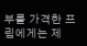부를 가격한 프림에게는 제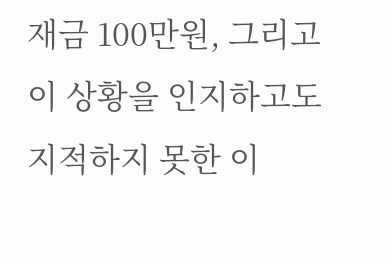재금 100만원, 그리고 이 상황을 인지하고도 지적하지 못한 이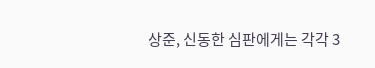상준, 신동한 심판에게는 각각 3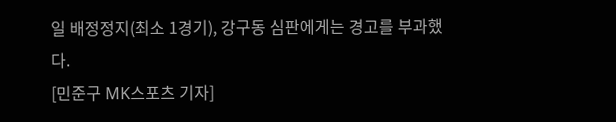일 배정정지(최소 1경기), 강구동 심판에게는 경고를 부과했다.
[민준구 MK스포츠 기자]